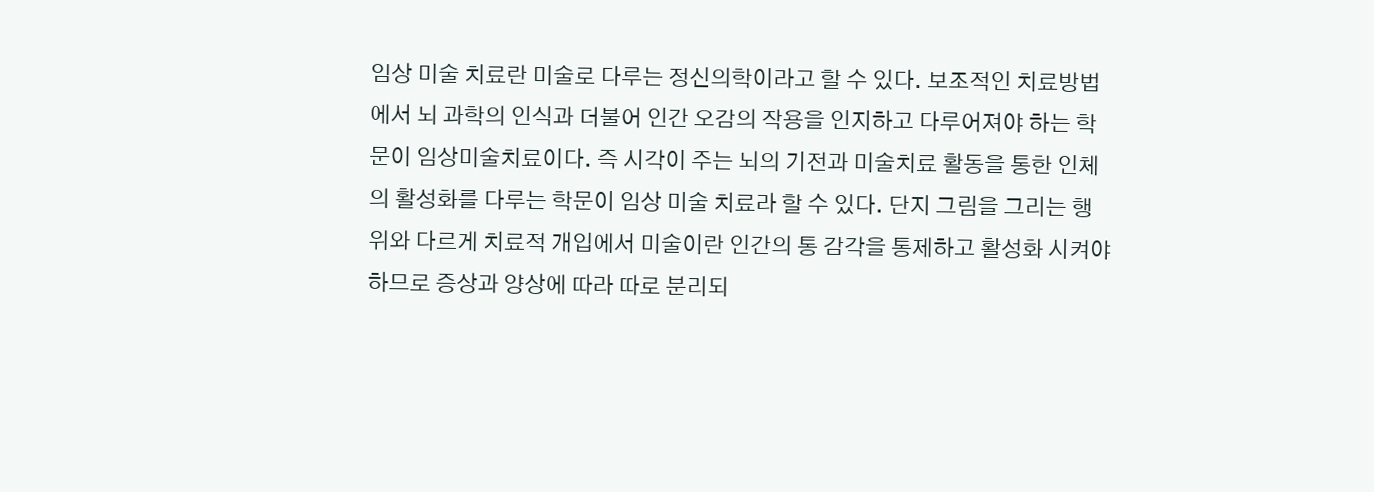임상 미술 치료란 미술로 다루는 정신의학이라고 할 수 있다. 보조적인 치료방법에서 뇌 과학의 인식과 더불어 인간 오감의 작용을 인지하고 다루어져야 하는 학문이 임상미술치료이다. 즉 시각이 주는 뇌의 기전과 미술치료 활동을 통한 인체의 활성화를 다루는 학문이 임상 미술 치료라 할 수 있다. 단지 그림을 그리는 행위와 다르게 치료적 개입에서 미술이란 인간의 통 감각을 통제하고 활성화 시켜야 하므로 증상과 양상에 따라 따로 분리되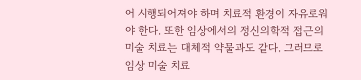어 시행되어져야 하며 치료적 환경이 자유로워야 한다. 또한 임상에서의 정신의학적 접근의 미술 치료는 대체적 약물과도 같다. 그러므로 임상 미술 치료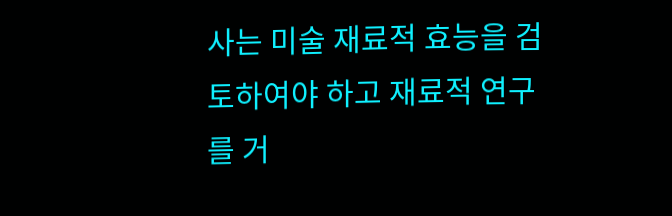사는 미술 재료적 효능을 검토하여야 하고 재료적 연구를 거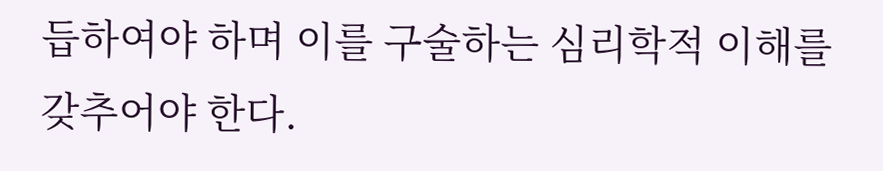듭하여야 하며 이를 구술하는 심리학적 이해를 갖추어야 한다.